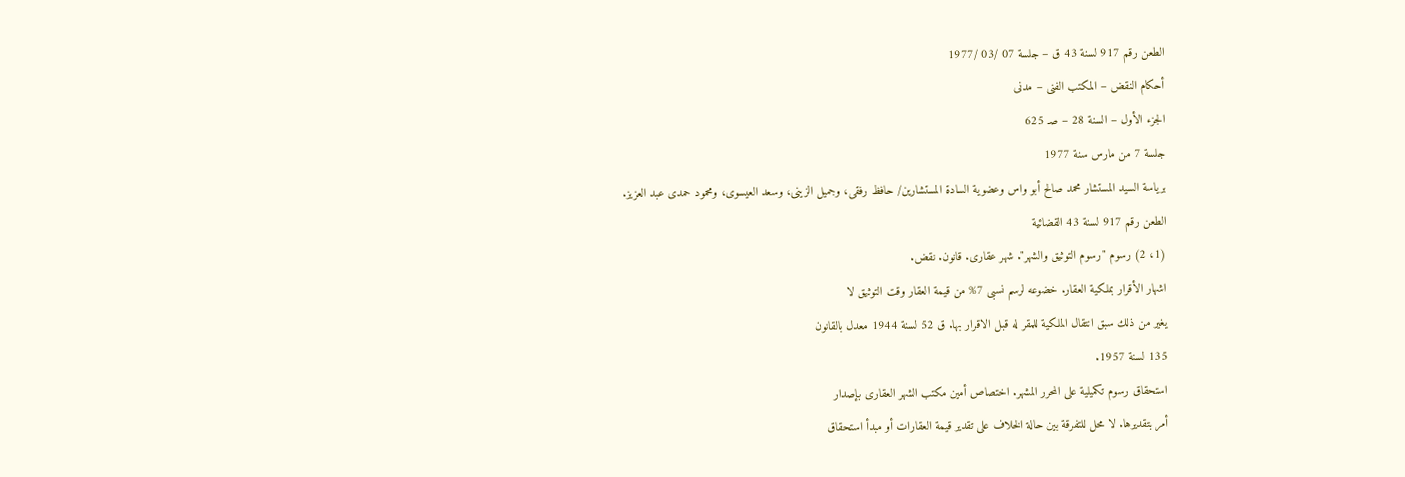الطعن رقم 917 لسنة 43 ق – جلسة 07 /03 /1977
أحكام النقض – المكتب الفنى – مدنى
الجزء الأول – السنة 28 – صـ 625
جلسة 7 من مارس سنة 1977
برياسة السيد المستشار محمد صالح أبو واس وعضوية السادة المستشارين/ حافظ رفقى، وجميل الزينى، وسعد العيسوى، ومحمود حمدى عبد العزيز.
الطعن رقم 917 لسنة 43 القضائية
(1، 2) رسوم "رسوم التوثيق والشهر". شهر عقارى. قانون. نقض.
اشهار الأقرار بملكية العقار. خضوعه لرسم نسبى 7% من قيمة العقار وقت التوثيق لا
يغير من ذلك سبق انتقال الملكية للمقر له قبل الاقرار بها. ق 52 لسنة 1944 معدل بالقانون
135 لسنة 1957.
استحقاق رسوم تكميلية على المحرر المشهر. اختصاص أمين مكتب الشهر العقارى بإصدار
أمر بتقديرها. لا محل للتفرقة بين حالة الخلاف على تقدير قيمة العقارات أو مبدأ استحقاق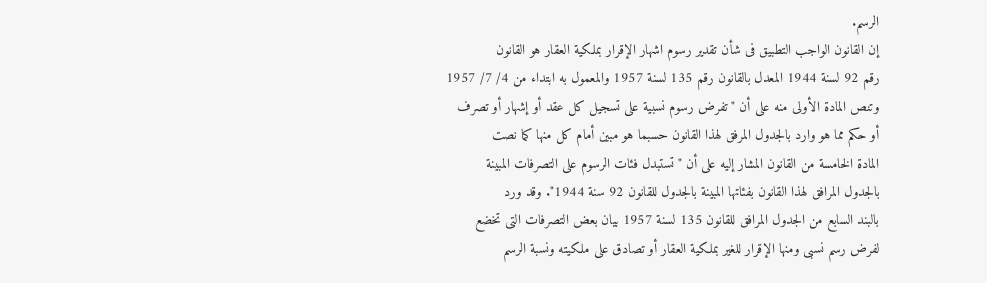الرسم.
إن القانون الواجب التطبيق فى شأن تقدير رسوم اشهار الإقرار بملكية العقار هو القانون
رقم 92 لسنة 1944 المعدل بالقانون رقم 135 لسنة 1957 والمعمول به ابتداء من 4/ 7/ 1957
وتنص المادة الأولى منه على أن "تفرض رسوم نسبية على تسجيل كل عقد أو إشهار أو تصرف
أو حكم مما هو وارد بالجدول المرفق لهذا القانون حسبما هو مبين أمام كل منها كما نصت
المادة الخامسة من القانون المشار إليه على أن "تستبدل فئات الرسوم على التصرفات المبينة
بالجدول المرافق لهذا القانون بفئاتها المبينة بالجدول للقانون 92 سنة 1944". وقد ورد
بالبند السابع من الجدول المرافق للقانون 135 لسنة 1957 بيان بعض التصرفات التى تخضع
لفرض رسم نسبى ومنها الإقرار للغير بملكية العقار أو تصادق على ملكيته ونسبة الرسم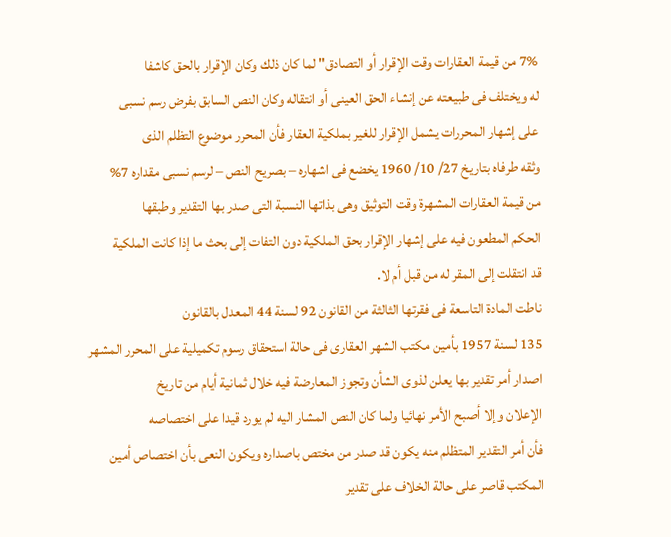7% من قيمة العقارات وقت الإقرار أو التصادق" لما كان ذلك وكان الإقرار بالحق كاشفا
له ويختلف فى طبيعته عن إنشاء الحق العينى أو انتقاله وكان النص السابق بفرض رسم نسبى
على إشهار المحررات يشمل الإقرار للغير بملكية العقار فأن المحرر موضوع التظلم الذى
وثقه طرفاه بتاريخ 27/ 10/ 1960 يخضع فى اشهاره – بصريح النص – لرسم نسبى مقداره 7%
من قيمة العقارات المشهرة وقت التوثيق وهى بذاتها النسبة التى صدر بها التقدير وطبقها
الحكم المطعون فيه على إشهار الإقرار بحق الملكية دون التفات إلى بحث ما إذا كانت الملكية
قد انتقلت إلى المقر له من قبل أم لا.
ناطت المادة التاسعة فى فقرتها الثالثة من القانون 92 لسنة 44 المعدل بالقانون
135 لسنة 1957 بأمين مكتب الشهر العقارى فى حالة استحقاق رسوم تكميلية على المحرر المشهر
اصدار أمر تقدير بها يعلن لذوى الشأن وتجوز المعارضة فيه خلال ثمانية أيام من تاريخ
الإعلان وإلا أصبح الأمر نهائيا ولما كان النص المشار اليه لم يورد قيدا على اختصاصه
فأن أمر التقدير المتظلم منه يكون قد صدر من مختص باصداره ويكون النعى بأن اختصاص أمين
المكتب قاصر على حالة الخلاف على تقدير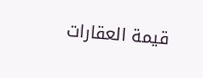قيمة العقارات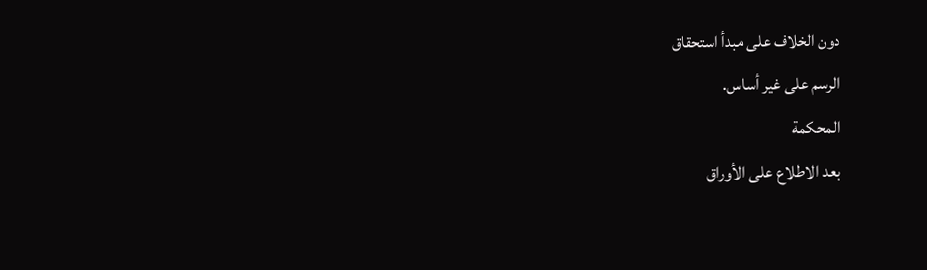دون الخلاف على مبدأ استحقاق
الرسم على غير أساس.
المحكمة
بعد الاطلاع على الأوراق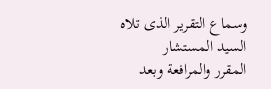وسماع التقرير الذى تلاه السيد المستشار
المقرر والمرافعة وبعد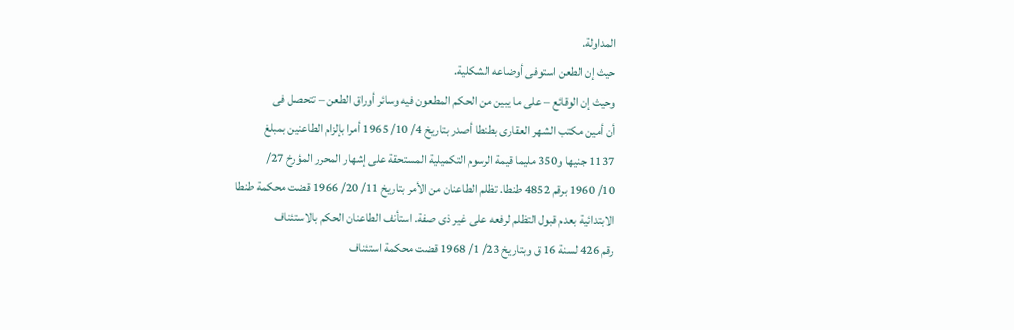المداولة.
حيث إن الطعن استوفى أوضاعه الشكلية.
وحيث إن الوقائع – على ما يبين من الحكم المطعون فيه وسائر أوراق الطعن – تتحصل فى
أن أمين مكتب الشهر العقارى بطنطا أصدر بتاريخ 4/ 10/ 1965 أمرا بإلزام الطاعنين بمبلغ
1137 جنيها و350 مليما قيمة الرسوم التكميلية المستحقة على إشهار المحرر المؤرخ 27/
10/ 1960 برقم 4852 طنطا. تظلم الطاعنان من الأمر بتاريخ 11/ 20/ 1966 قضت محكمة طنطا
الابتدائية بعدم قبول التظلم لرفعه على غير ذى صفة. استأنف الطاعنان الحكم بالاستئناف
رقم 426 لسنة 16 ق وبتاريخ 23/ 1/ 1968 قضت محكمة استئناف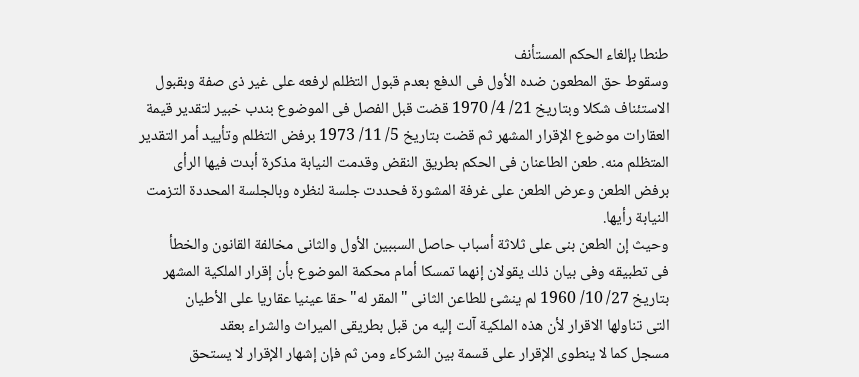طنطا بإلغاء الحكم المستأنف
وسقوط حق المطعون ضده الأول فى الدفع بعدم قبول التظلم لرفعه على غير ذى صفة وبقبول
الاستئناف شكلا وبتاريخ 21/ 4/ 1970 قضت قبل الفصل فى الموضوع بندب خبير لتقدير قيمة
العقارات موضوع الإقرار المشهر ثم قضت بتاريخ 5/ 11/ 1973 برفض التظلم وتأييد أمر التقدير
المتظلم منه. طعن الطاعنان فى الحكم بطريق النقض وقدمت النيابة مذكرة أبدت فيها الرأى
برفض الطعن وعرض الطعن على غرفة المشورة فحددت جلسة لنظره وبالجلسة المحددة التزمت
النيابة رأيها.
وحيث إن الطعن بنى على ثلاثة أسباب حاصل السببين الأول والثانى مخالفة القانون والخطأ
فى تطبيقه وفى بيان ذلك يقولان إنهما تمسكا أمام محكمة الموضوع بأن إقرار الملكية المشهر
بتاريخ 27/ 10/ 1960 لم ينشئ للطاعن الثانى "المقر له" حقا عينيا عقاريا على الأطيان
التى تناولها الاقرار لأن هذه الملكية آلت إليه من قبل بطريقى الميراث والشراء بعقد
مسجل كما لا ينطوى الإقرار على قسمة بين الشركاء ومن ثم فإن إشهار الإقرار لا يستحق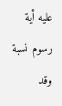عليه أية رسوم نسبة وقد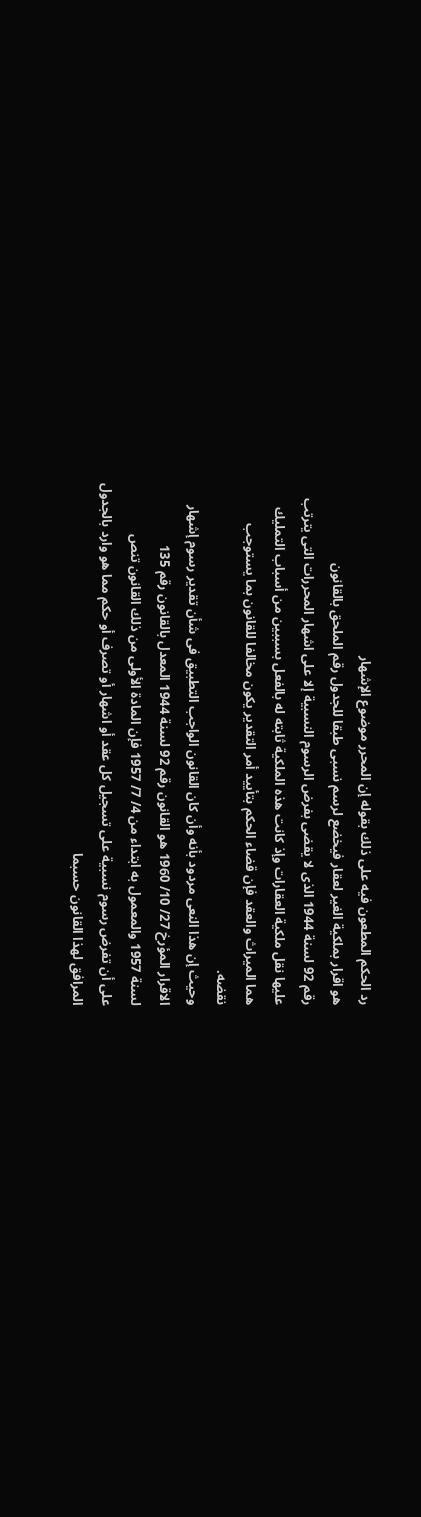رد الحكم المطعون فيه على ذلك بقوله إن المحرر موضوع الإشهار
هو اقرار بملكية الغير لعقار فيخضع لرسم نسبى طبقا للجدول رقم الملحق بالقانون
رقم 92 لسنة 1944 الذى لا يقضى بفرض الرسوم النسبية إلا على اشهار المحررات التى يترتب
عليها نقل ملكية العقارات وإذ كانت هذه الملكية ثابته له بالفعل بسببين من أسباب التمليك
هما الميراث والعقد فإن قضاء الحكم بتأييد أمر التقدير يكون مخالفا للقانون بما يستوجب
نقضه.
وحيث إن هذا النعى مردود بأنه وأن كان القانون الواجب التطبيق فى شأن تقدير رسوم إشهار
الاقرار المؤرخ 27/ 10/ 1960 هو القانون رقم 92 لسنة 1944 المعدل بالقانون رقم 135
لسنة 1957 والمعمول به ابتداء من 4/ 7/ 1957 فإن المادة الأولى من ذلك القانون تنص
على أن تفرض رسوم نسبية على تسجيل كل عقد أو اشهار أو تصرف أو حكم مما هو وارد بالجدول
المرافق لهذا القانون حسبما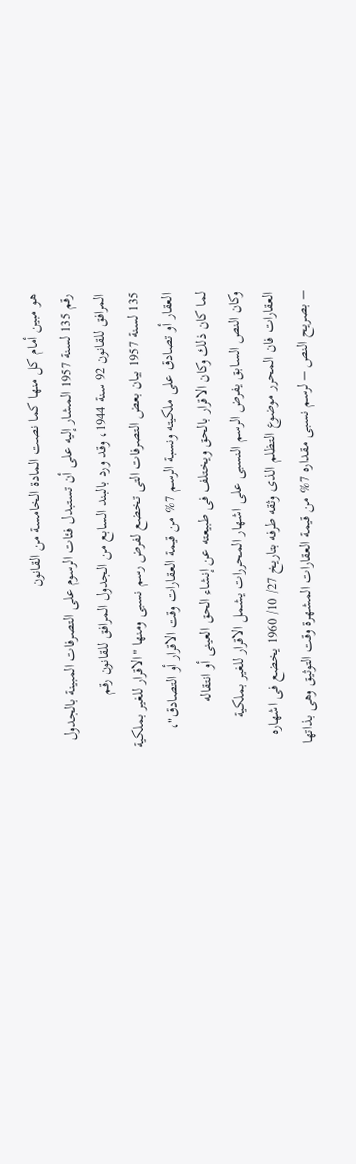هو مبين أمام كل منها كما نصت المادة الخامسة من القانون
رقم 135 لسنة 1957 المشار إليه على أن تستبدل فئات الرسوم على التصرفات المبينة بالجدول
المرافق للقانون 92 سنة 1944، وقد ورد بالبند السابع من الجدول المرافق للقانون رقم
135 لسنة 1957 بيان بعض التصرفات التى تخضع لفرض رسم نسبى ومنها "الاقرار للغير بملكية
العقار أو تصادق على ملكيته ونسبة الرسم 7% من قيمة العقارات وقت الاقرار أو التصادق"،
لما كان ذلك وكان الاقرار بالحق ويختلف فى طبيعته عن إنشاء الحق العينى أو انتقاله
وكان النص السابق يفرض الرسم النسبى على اشهار المحررات يشمل الاقرار للغير بملكية
العقارات فان المحرر موضوع التظلم الذى وثقه طرفه بتاريخ 27/ 10/ 1960 يخضع فى اشهاره
– بصريح النص – لرسم نسبى مقداره 7% من قيمة العقارات المشهرة وقت التوثيق وهى بذاتها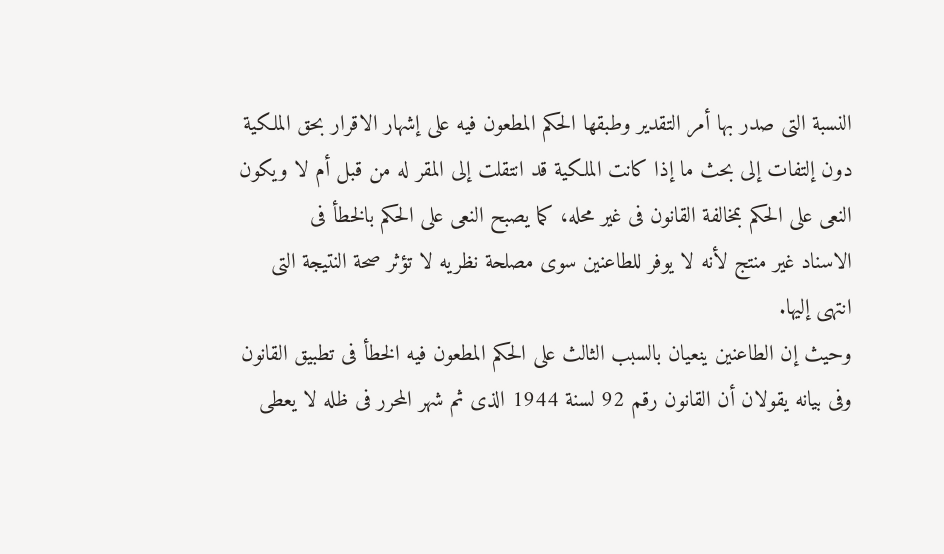النسبة التى صدر بها أمر التقدير وطبقها الحكم المطعون فيه على إشهار الاقرار بحق الملكية
دون إلتفات إلى بحث ما إذا كانت الملكية قد انتقلت إلى المقر له من قبل أم لا ويكون
النعى على الحكم بمخالفة القانون فى غير محله، كما يصبح النعى على الحكم بالخطأ فى
الاسناد غير منتج لأنه لا يوفر للطاعنين سوى مصلحة نظريه لا تؤثر صحة النتيجة التى
انتهى إليها.
وحيث إن الطاعنين ينعيان بالسبب الثالث على الحكم المطعون فيه الخطأ فى تطبيق القانون
وفى بيانه يقولان أن القانون رقم 92 لسنة 1944 الذى ثم شهر المحرر فى ظله لا يعطى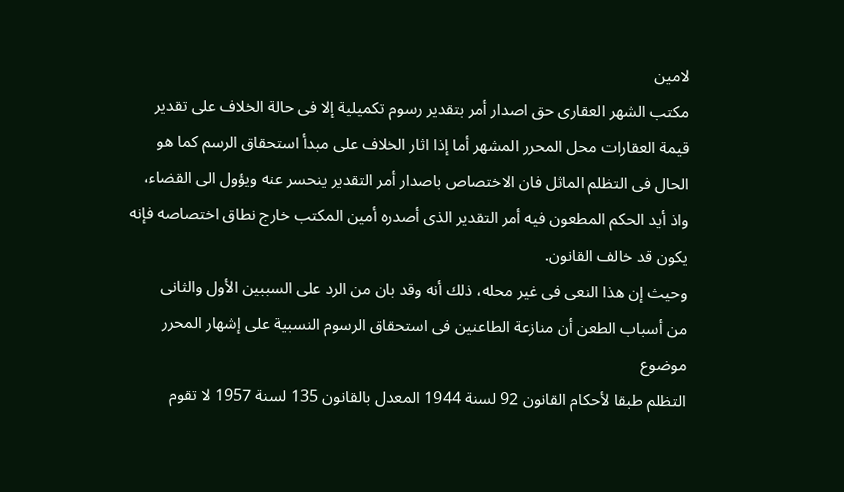لامين
مكتب الشهر العقارى حق اصدار أمر بتقدير رسوم تكميلية إلا فى حالة الخلاف على تقدير
قيمة العقارات محل المحرر المشهر أما إذا اثار الخلاف على مبدأ استحقاق الرسم كما هو
الحال فى التظلم الماثل فان الاختصاص باصدار أمر التقدير ينحسر عنه ويؤول الى القضاء،
واذ أيد الحكم المطعون فيه أمر التقدير الذى أصدره أمين المكتب خارج نطاق اختصاصه فإنه
يكون قد خالف القانون.
وحيث إن هذا النعى فى غير محله، ذلك أنه وقد بان من الرد على السببين الأول والثانى
من أسباب الطعن أن منازعة الطاعنين فى استحقاق الرسوم النسبية على إشهار المحرر موضوع
التظلم طبقا لأحكام القانون 92 لسنة 1944 المعدل بالقانون 135 لسنة 1957 لا تقوم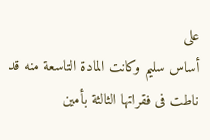على
أساس سليم وكانت المادة التاسعة منه قد ناطت فى فقراتها الثالثة بأمين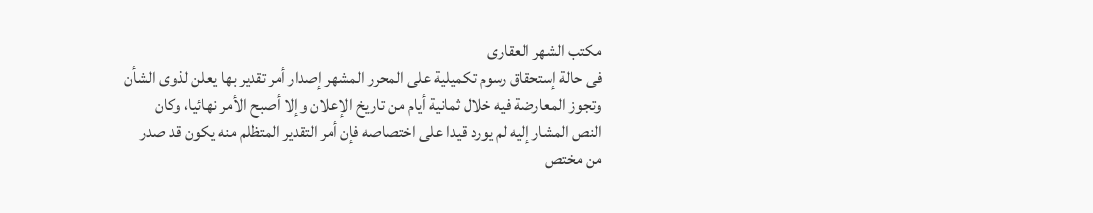مكتب الشهر العقارى
فى حالة إستحقاق رسوم تكميلية على المحرر المشهر إصدار أمر تقدير بها يعلن لذوى الشأن
وتجوز المعارضة فيه خلال ثمانية أيام من تاريخ الإعلان وإلا أصبح الأمر نهائيا، وكان
النص المشار إليه لم يورد قيدا على اختصاصه فإن أمر التقدير المتظلم منه يكون قد صدر
من مختص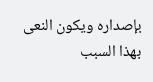بإصداره ويكون النعى بهذا السبب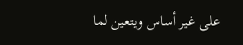على غير أساس ويتعين لما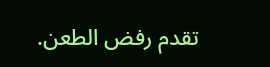تقدم رفض الطعن.